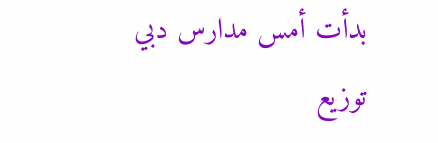بدأت أمس مدارس دبي توزيع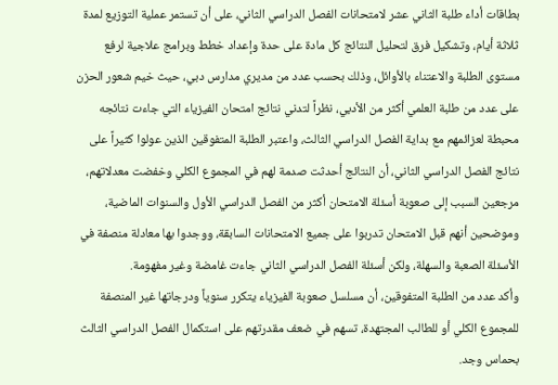بطاقات أداء طلبة الثاني عشر لامتحانات الفصل الدراسي الثاني، على أن تستمر عملية التوزيع لمدة ثلاثة أيام، وتشكيل فرق لتحليل النتائج كل مادة على حدة وإعداد خطط وبرامج علاجية لرفع مستوى الطلبة والاعتناء بالأوائل، وذلك بحسب عدد من مديري مدارس دبي، حيث خيم شعور الحزن على عدد من طلبة العلمي أكثر من الأدبي، نظراً لتدني نتائج امتحان الفيزياء التي جاءت نتائجه محبطة لعزائمهم مع بداية الفصل الدراسي الثالث، واعتبر الطلبة المتفوقين الذين عولوا كثيراً على نتائج الفصل الدراسي الثاني، أن النتائج أحدثت صدمة لهم في المجموع الكلي وخفضت معدلاتهم، مرجعين السبب إلى صعوبة أسئلة الامتحان أكثر من الفصل الدراسي الأول والسنوات الماضية، وموضحين أنهم قبل الامتحان تدربوا على جميع الامتحانات السابقة، ووجدوا بها معادلة منصفة في الأسئلة الصعبة والسهلة، ولكن أسئلة الفصل الدراسي الثاني جاءت غامضة وغير مفهومة.
وأكد عدد من الطلبة المتفوقين، أن مسلسل صعوبة الفيزياء يتكرر سنوياً ودرجاتها غير المنصفة للمجموع الكلي أو للطالب المجتهدة، تسهم في ضعف مقدرتهم على استكمال الفصل الدراسي الثالث بحماس وجد.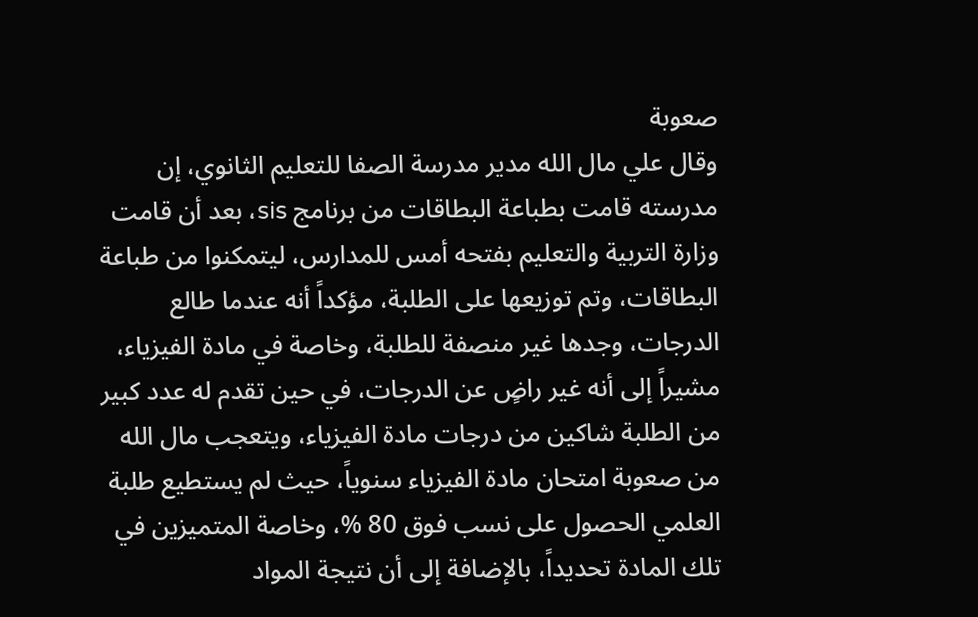صعوبة
وقال علي مال الله مدير مدرسة الصفا للتعليم الثانوي، إن مدرسته قامت بطباعة البطاقات من برنامج sis، بعد أن قامت وزارة التربية والتعليم بفتحه أمس للمدارس، ليتمكنوا من طباعة البطاقات، وتم توزيعها على الطلبة، مؤكداً أنه عندما طالع الدرجات، وجدها غير منصفة للطلبة، وخاصة في مادة الفيزياء، مشيراً إلى أنه غير راضٍ عن الدرجات، في حين تقدم له عدد كبير من الطلبة شاكين من درجات مادة الفيزياء، ويتعجب مال الله من صعوبة امتحان مادة الفيزياء سنوياً، حيث لم يستطيع طلبة العلمي الحصول على نسب فوق 80 %، وخاصة المتميزين في تلك المادة تحديداً، بالإضافة إلى أن نتيجة المواد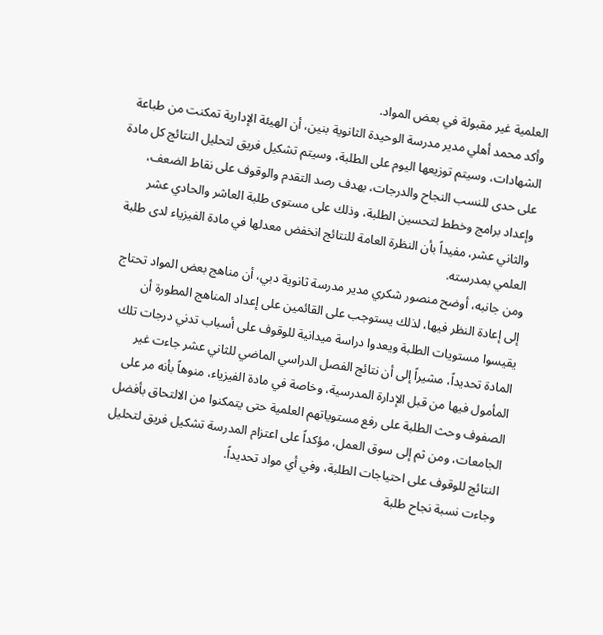العلمية غير مقبولة في بعض المواد.
وأكد محمد أهلي مدير مدرسة الوحيدة الثانوية بنين، أن الهيئة الإدارية تمكنت من طباعة الشهادات، وسيتم توزيعها اليوم على الطلبة، وسيتم تشكيل فريق لتحليل النتائج كل مادة على حدى للنسب النجاح والدرجات، بهدف رصد التقدم والوقوف على نقاط الضعف، وإعداد برامج وخطط لتحسين الطلبة، وذلك على مستوى طلبة العاشر والحادي عشر والثاني عشر، مفيداً بأن النظرة العامة للنتائج انخفض معدلها في مادة الفيزياء لدى طلبة العلمي بمدرسته.
ومن جانبه، أوضح منصور شكري مدير مدرسة ثانوية دبي، أن مناهج بعض المواد تحتاج إلى إعادة النظر فيها، لذلك يستوجب على القائمين على إعداد المناهج المطورة أن يقيسوا مستويات الطلبة ويعدوا دراسة ميدانية للوقوف على أسباب تدني درجات تلك المادة تحديداً، مشيراً إلى أن نتائج الفصل الدراسي الماضي للثاني عشر جاءت غير المأمول فيها من قبل الإدارة المدرسية، وخاصة في مادة الفيزياء، منوهاً بأنه مر على الصفوف وحث الطلبة على رفع مستوياتهم العلمية حتى يتمكنوا من الالتحاق بأفضل الجامعات، ومن ثم إلى سوق العمل، مؤكداً على اعتزام المدرسة تشكيل فريق لتحليل النتائج للوقوف على احتياجات الطلبة، وفي أي مواد تحديداً.
وجاءت نسبة نجاح طلبة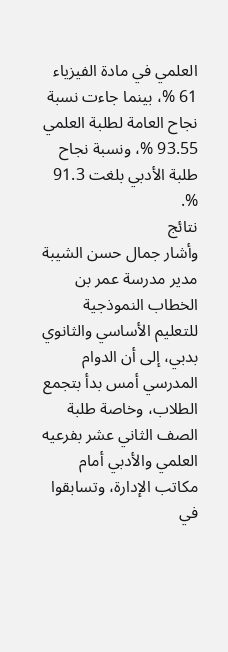العلمي في مادة الفيزياء 61 %، بينما جاءت نسبة نجاح العامة لطلبة العلمي 93.55 %، ونسبة نجاح طلبة الأدبي بلغت 91.3 %.
نتائج
وأشار جمال حسن الشيبة مدير مدرسة عمر بن الخطاب النموذجية للتعليم الأساسي والثانوي بدبي، إلى أن الدوام المدرسي أمس بدأ بتجمع الطلاب، وخاصة طلبة الصف الثاني عشر بفرعيه العلمي والأدبي أمام مكاتب الإدارة، وتسابقوا في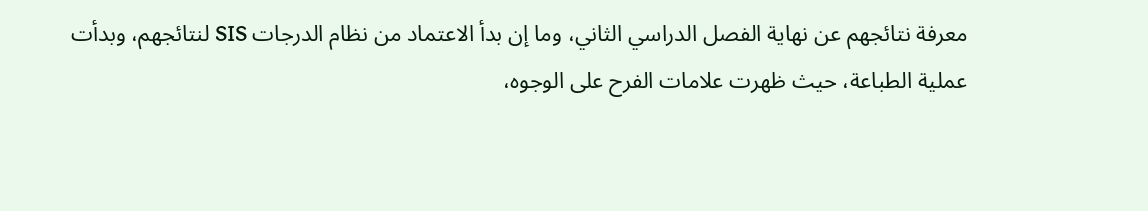معرفة نتائجهم عن نهاية الفصل الدراسي الثاني، وما إن بدأ الاعتماد من نظام الدرجات SIS لنتائجهم، وبدأت عملية الطباعة، حيث ظهرت علامات الفرح على الوجوه،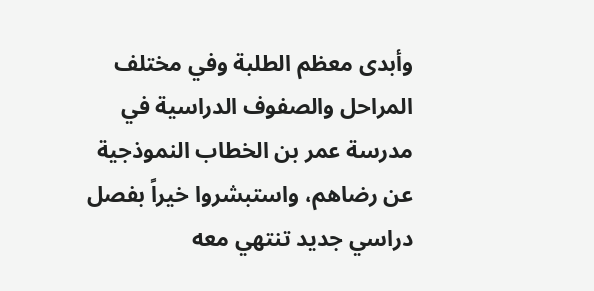وأبدى معظم الطلبة وفي مختلف المراحل والصفوف الدراسية في مدرسة عمر بن الخطاب النموذجية عن رضاهم، واستبشروا خيراً بفصل دراسي جديد تنتهي معه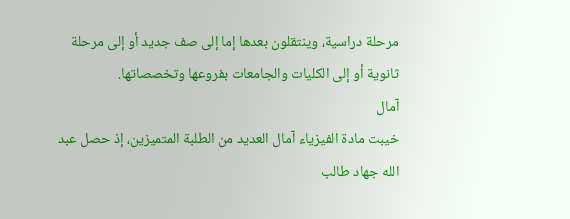مرحلة دراسية، وينتقلون بعدها إما إلى صف جديد أو إلى مرحلة ثانوية أو إلى الكليات والجامعات بفروعها وتخصصاتها.
آمال
خيبت مادة الفيزياء آمال العديد من الطلبة المتميزين، إذ حصل عبد الله جهاد طالب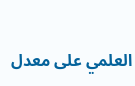العلمي على معدل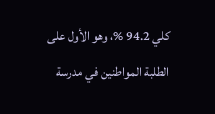كلي 94.2 %، وهو الأول على الطلبة المواطنين في مدرسة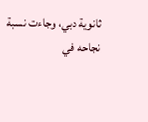ثانوية دبي، وجاءت نسبة نجاحه في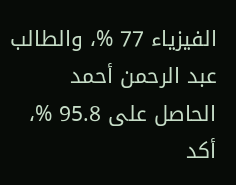الفيزياء 77 %، والطالب عبد الرحمن أحمد الحاصل على 95.8 %، أكد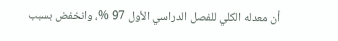أن معدله الكلي للفصل الدراسي الأول 97 %، وانخفض بسبب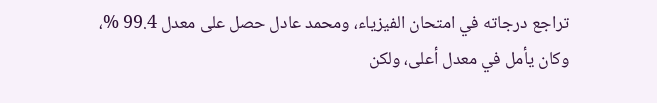تراجع درجاته في امتحان الفيزياء، ومحمد عادل حصل على معدل 99.4 %، وكان يأمل في معدل أعلى، ولكن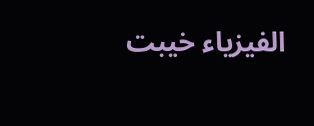الفيزياء خيبت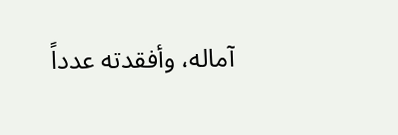آماله، وأفقدته عدداً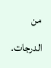من الدرجات.